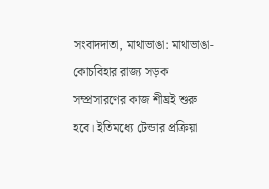সংবাদদাতা, মাথাভাঙা: মাথাভাঙা-কোচবিহার রাজ্য সড়ক সম্প্রসারণের কাজ শীঘ্রই শুরু হবে। ইতিমধ্যে টেন্ডার প্রক্রিয়া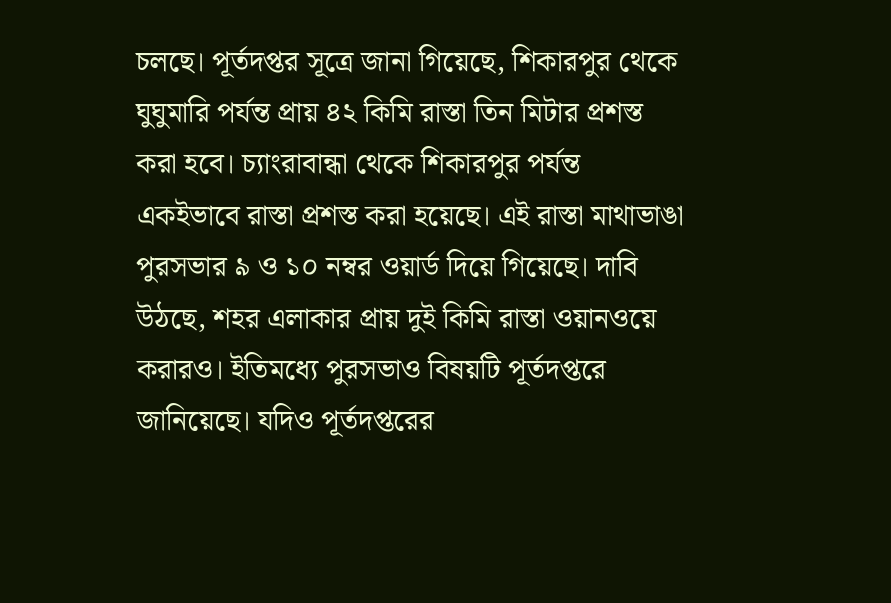চলছে। পূর্তদপ্তর সূত্রে জানা গিয়েছে, শিকারপুর থেকে ঘুঘুমারি পর্যন্ত প্রায় ৪২ কিমি রাস্তা তিন মিটার প্রশস্ত করা হবে। চ্যাংরাবান্ধা থেকে শিকারপুর পর্যন্ত একইভাবে রাস্তা প্রশস্ত করা হয়েছে। এই রাস্তা মাথাভাঙা পুরসভার ৯ ও ১০ নম্বর ওয়ার্ড দিয়ে গিয়েছে। দাবি উঠছে, শহর এলাকার প্রায় দুই কিমি রাস্তা ওয়ানওয়ে করারও। ইতিমধ্যে পুরসভাও বিষয়টি পূর্তদপ্তরে জানিয়েছে। যদিও পূর্তদপ্তরের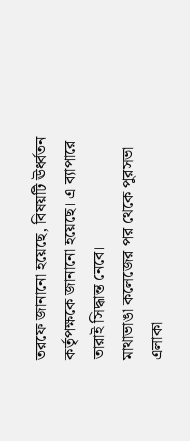তরফে জানানো হয়েছে, বিষয়টি ঊর্ধ্বতন কর্তৃপক্ষকে জানানো হয়েছে। এ ব্যাপারে তারাই সিদ্ধান্ত নেবে।
মাথাভাঙা কলেজের পর থেকে পুরসভা এলাকা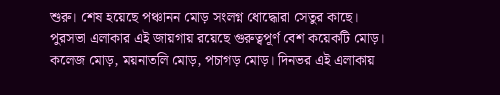শুরু। শেষ হয়েছে পঞ্চানন মোড় সংলগ্ন ধোদ্ধোরা সেতুর কাছে। পুরসভা এলাকার এই জায়গায় রয়েছে গুরুত্বপূর্ণ বেশ কয়েকটি মোড়। কলেজ মোড়, ময়নাতলি মোড়, পচাগড় মোড়। দিনভর এই এলাকায়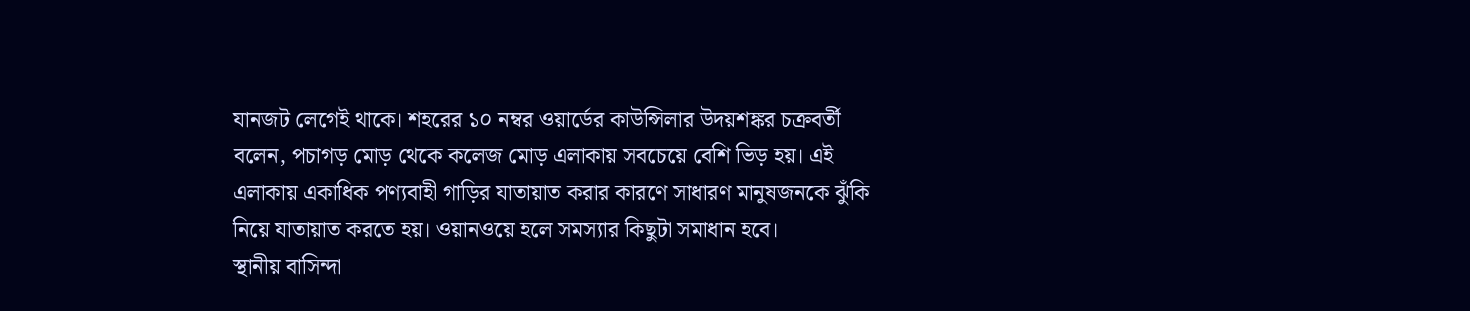যানজট লেগেই থাকে। শহরের ১০ নম্বর ওয়ার্ডের কাউন্সিলার উদয়শঙ্কর চক্রবর্তী বলেন, পচাগড় মোড় থেকে কলেজ মোড় এলাকায় সবচেয়ে বেশি ভিড় হয়। এই এলাকায় একাধিক পণ্যবাহী গাড়ির যাতায়াত করার কারণে সাধারণ মানুষজনকে ঝুঁকি নিয়ে যাতায়াত করতে হয়। ওয়ানওয়ে হলে সমস্যার কিছুটা সমাধান হবে।
স্থানীয় বাসিন্দা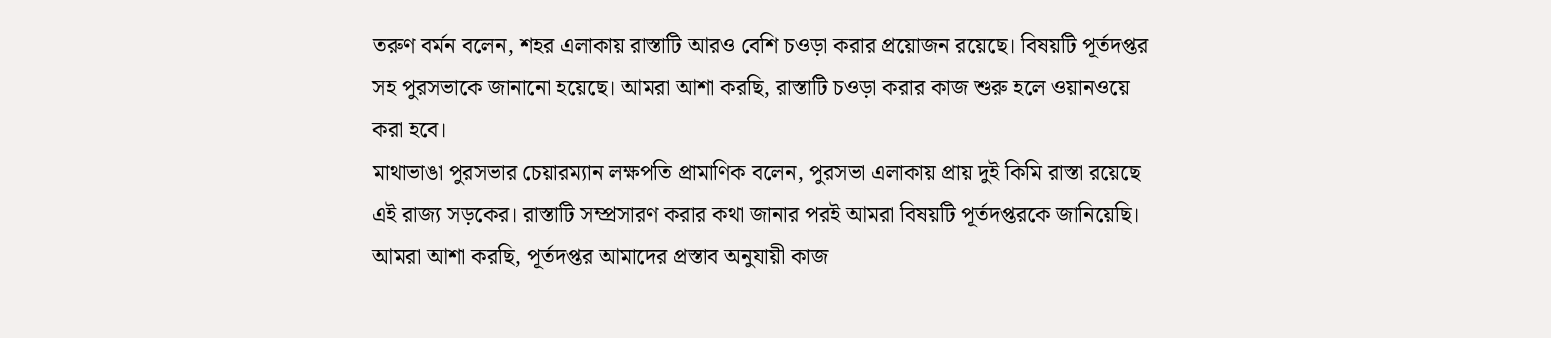তরুণ বর্মন বলেন, শহর এলাকায় রাস্তাটি আরও বেশি চওড়া করার প্রয়োজন রয়েছে। বিষয়টি পূর্তদপ্তর সহ পুরসভাকে জানানো হয়েছে। আমরা আশা করছি, রাস্তাটি চওড়া করার কাজ শুরু হলে ওয়ানওয়ে করা হবে।
মাথাভাঙা পুরসভার চেয়ারম্যান লক্ষপতি প্রামাণিক বলেন, পুরসভা এলাকায় প্রায় দুই কিমি রাস্তা রয়েছে এই রাজ্য সড়কের। রাস্তাটি সম্প্রসারণ করার কথা জানার পরই আমরা বিষয়টি পূর্তদপ্তরকে জানিয়েছি। আমরা আশা করছি, পূর্তদপ্তর আমাদের প্রস্তাব অনুযায়ী কাজ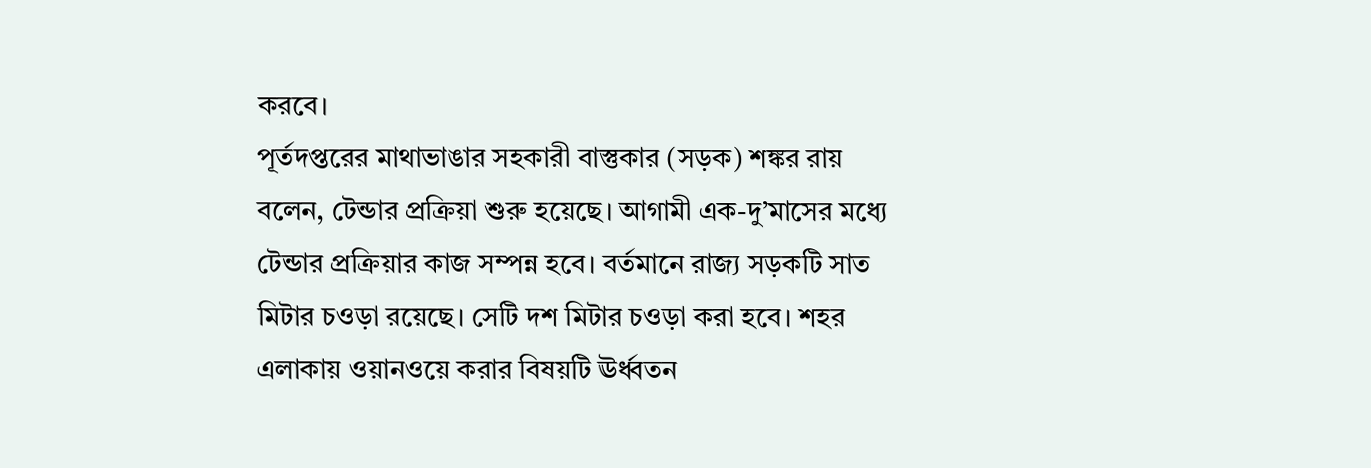করবে।
পূর্তদপ্তরের মাথাভাঙার সহকারী বাস্তুকার (সড়ক) শঙ্কর রায় বলেন, টেন্ডার প্রক্রিয়া শুরু হয়েছে। আগামী এক-দু’মাসের মধ্যে টেন্ডার প্রক্রিয়ার কাজ সম্পন্ন হবে। বর্তমানে রাজ্য সড়কটি সাত মিটার চওড়া রয়েছে। সেটি দশ মিটার চওড়া করা হবে। শহর এলাকায় ওয়ানওয়ে করার বিষয়টি ঊর্ধ্বতন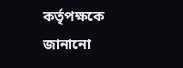কর্তৃপক্ষকে জানানো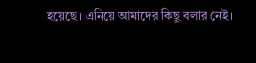হয়েছে। এনিয়ে আমাদের কিছু বলার নেই।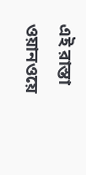এই রাস্তা ওয়ানওয়ে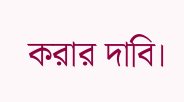করার দাবি।